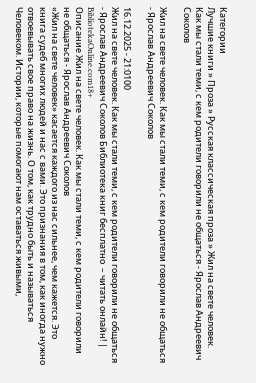Категории
Лучшие книги » Проза » Русская классическая проза » Жил на свете человек. Как мы стали теми, с кем родители говорили не общаться - Ярослав Андреевич Соколов

Жил на свете человек. Как мы стали теми, с кем родители говорили не общаться - Ярослав Андреевич Соколов

16.12.2025 - 21:0100
Жил на свете человек. Как мы стали теми, с кем родители говорили не общаться - Ярослав Андреевич Соколов Библиотека книг бесплатно  – читать онлайн! | BibliotekaOnline.com18+
Описание Жил на свете человек. Как мы стали теми, с кем родители говорили не общаться - Ярослав Андреевич Соколов
«Жил на свете человек» касается каждого из нас сильнее, чем кажется. Это книга судеб многих людей и нас с вами. Это признания в том, как иногда нужно отвоевывать свое право на жизнь. О том, как трудно быть и называться Человеком. Истории, которые помогают нам оставаться живыми,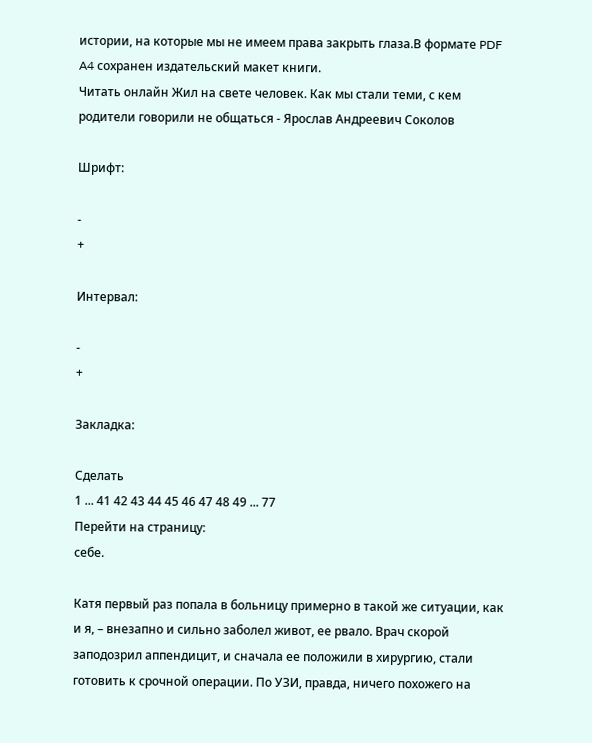истории, на которые мы не имеем права закрыть глаза.В формате PDF A4 сохранен издательский макет книги.
Читать онлайн Жил на свете человек. Как мы стали теми, с кем родители говорили не общаться - Ярослав Андреевич Соколов

Шрифт:

-
+

Интервал:

-
+

Закладка:

Сделать
1 ... 41 42 43 44 45 46 47 48 49 ... 77
Перейти на страницу:
себе.

Катя первый раз попала в больницу примерно в такой же ситуации, как и я, – внезапно и сильно заболел живот, ее рвало. Врач скорой заподозрил аппендицит, и сначала ее положили в хирургию, стали готовить к срочной операции. По УЗИ, правда, ничего похожего на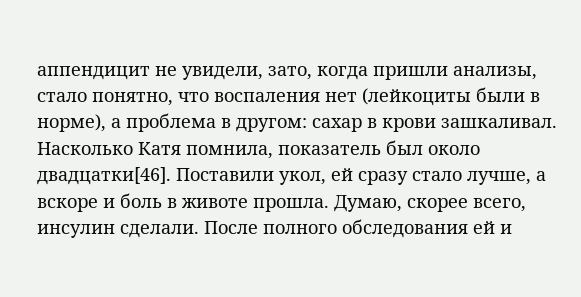аппендицит не увидели, зато, когда пришли анализы, стало понятно, что воспаления нет (лейкоциты были в норме), а проблема в другом: сахар в крови зашкаливал. Насколько Катя помнила, показатель был около двадцатки[46]. Поставили укол, ей сразу стало лучше, а вскоре и боль в животе прошла. Думаю, скорее всего, инсулин сделали. После полного обследования ей и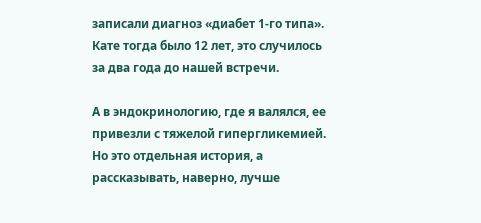записали диагноз «диабет 1-го типа». Кате тогда было 12 лет, это случилось за два года до нашей встречи.

А в эндокринологию, где я валялся, ее привезли с тяжелой гипергликемией. Но это отдельная история, а рассказывать, наверно, лучше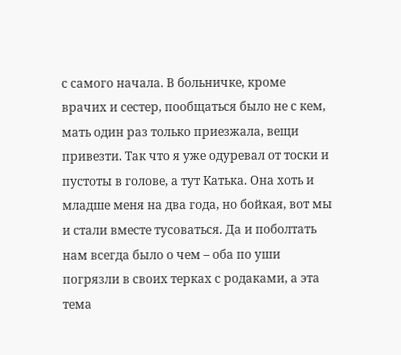с самого начала. В больничке, кроме врачих и сестер, пообщаться было не с кем, мать один раз только приезжала, вещи привезти. Так что я уже одуревал от тоски и пустоты в голове, а тут Катька. Она хоть и младше меня на два года, но бойкая, вот мы и стали вместе тусоваться. Да и поболтать нам всегда было о чем – оба по уши погрязли в своих терках с родаками, а эта тема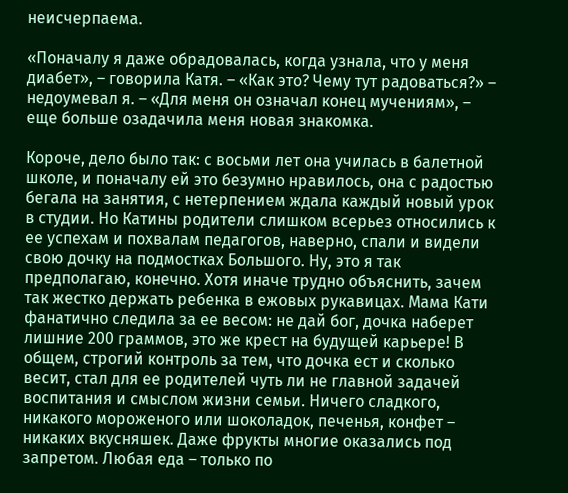неисчерпаема.

«Поначалу я даже обрадовалась, когда узнала, что у меня диабет», – говорила Катя. – «Как это? Чему тут радоваться?» – недоумевал я. – «Для меня он означал конец мучениям», – еще больше озадачила меня новая знакомка.

Короче, дело было так: с восьми лет она училась в балетной школе, и поначалу ей это безумно нравилось, она с радостью бегала на занятия, с нетерпением ждала каждый новый урок в студии. Но Катины родители слишком всерьез относились к ее успехам и похвалам педагогов, наверно, спали и видели свою дочку на подмостках Большого. Ну, это я так предполагаю, конечно. Хотя иначе трудно объяснить, зачем так жестко держать ребенка в ежовых рукавицах. Мама Кати фанатично следила за ее весом: не дай бог, дочка наберет лишние 200 граммов, это же крест на будущей карьере! В общем, строгий контроль за тем, что дочка ест и сколько весит, стал для ее родителей чуть ли не главной задачей воспитания и смыслом жизни семьи. Ничего сладкого, никакого мороженого или шоколадок, печенья, конфет – никаких вкусняшек. Даже фрукты многие оказались под запретом. Любая еда – только по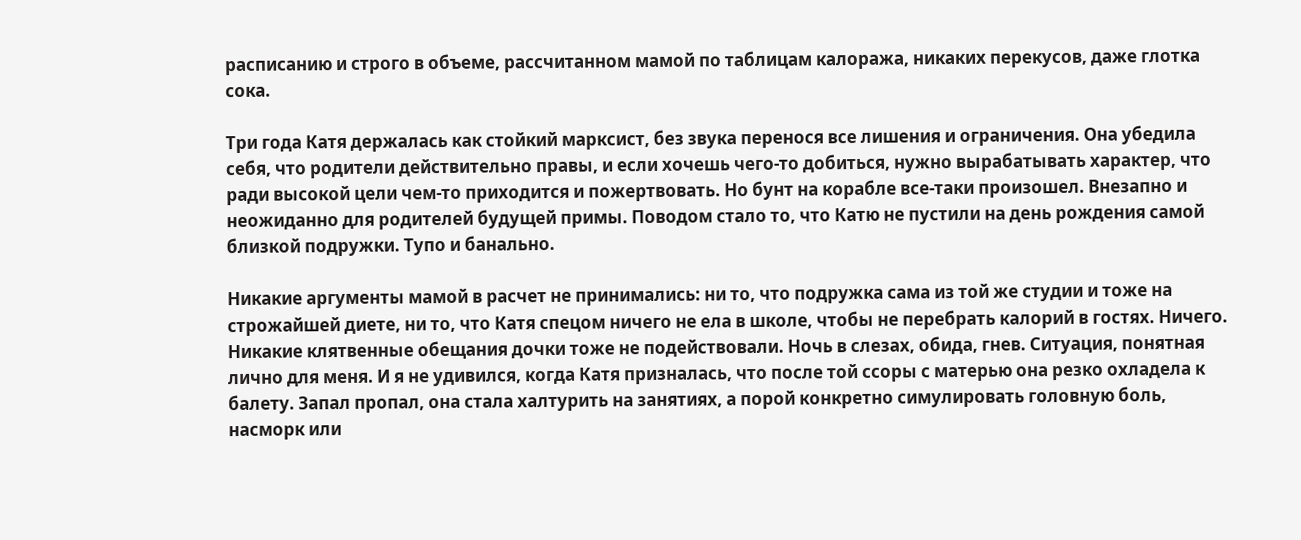расписанию и строго в объеме, рассчитанном мамой по таблицам калоража, никаких перекусов, даже глотка сока.

Три года Катя держалась как стойкий марксист, без звука перенося все лишения и ограничения. Она убедила себя, что родители действительно правы, и если хочешь чего-то добиться, нужно вырабатывать характер, что ради высокой цели чем-то приходится и пожертвовать. Но бунт на корабле все-таки произошел. Внезапно и неожиданно для родителей будущей примы. Поводом стало то, что Катю не пустили на день рождения самой близкой подружки. Тупо и банально.

Никакие аргументы мамой в расчет не принимались: ни то, что подружка сама из той же студии и тоже на строжайшей диете, ни то, что Катя спецом ничего не ела в школе, чтобы не перебрать калорий в гостях. Ничего. Никакие клятвенные обещания дочки тоже не подействовали. Ночь в слезах, обида, гнев. Ситуация, понятная лично для меня. И я не удивился, когда Катя призналась, что после той ссоры с матерью она резко охладела к балету. Запал пропал, она стала халтурить на занятиях, а порой конкретно симулировать головную боль, насморк или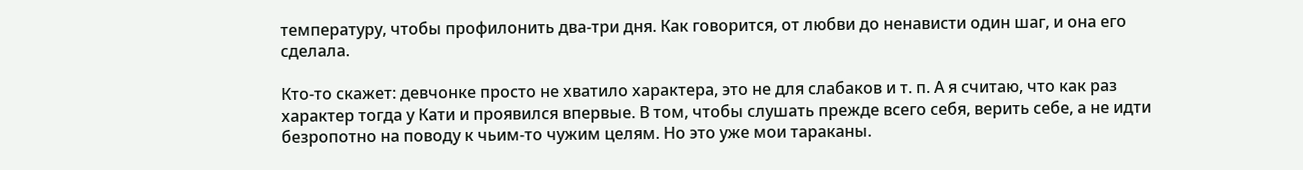температуру, чтобы профилонить два-три дня. Как говорится, от любви до ненависти один шаг, и она его сделала.

Кто-то скажет: девчонке просто не хватило характера, это не для слабаков и т. п. А я считаю, что как раз характер тогда у Кати и проявился впервые. В том, чтобы слушать прежде всего себя, верить себе, а не идти безропотно на поводу к чьим-то чужим целям. Но это уже мои тараканы.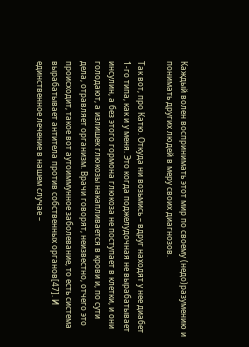Каждый волен воспринимать этот мир по своему (недо)разумению и понимать других людей в меру своих диагнозов.

Так вот, про Катю. Откуда ни возьмись – вдруг находят у нее диабет 1-го типа, как и у меня. Это когда поджелудочная не вырабатывает инсулин, а без этого гормона глюкоза не поступает в клетки, и они голодают, а излишек глюкозы накапливается в крови и, по сути дела, отравляет организм. Врачи говорят, неизвестно, отчего это происходит, такое вот аутоиммунное заболевание, то есть система вырабатывает антитела против собственных органов[47]. И единственное лечение в нашем случае –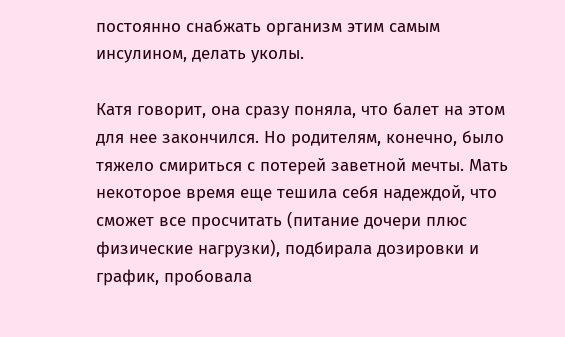постоянно снабжать организм этим самым инсулином, делать уколы.

Катя говорит, она сразу поняла, что балет на этом для нее закончился. Но родителям, конечно, было тяжело смириться с потерей заветной мечты. Мать некоторое время еще тешила себя надеждой, что сможет все просчитать (питание дочери плюс физические нагрузки), подбирала дозировки и график, пробовала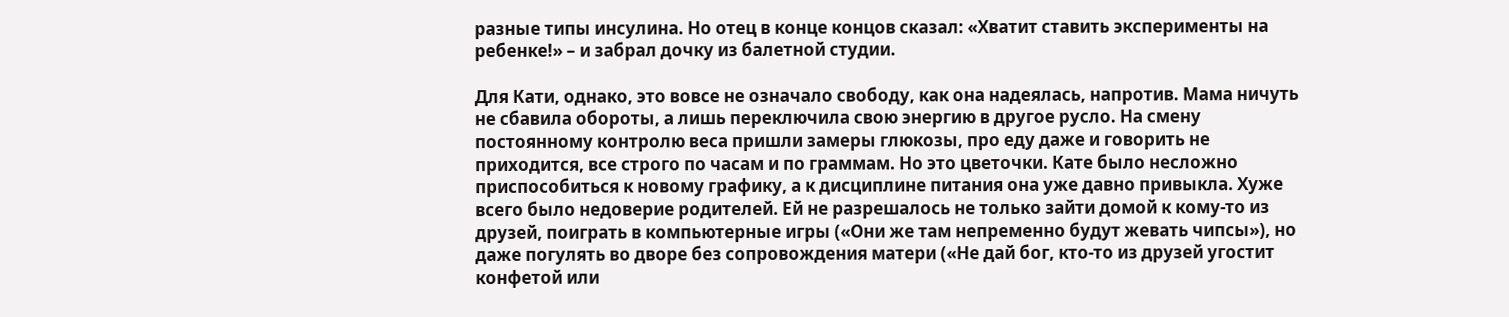разные типы инсулина. Но отец в конце концов сказал: «Хватит ставить эксперименты на ребенке!» – и забрал дочку из балетной студии.

Для Кати, однако, это вовсе не означало свободу, как она надеялась, напротив. Мама ничуть не сбавила обороты, а лишь переключила свою энергию в другое русло. На смену постоянному контролю веса пришли замеры глюкозы, про еду даже и говорить не приходится, все строго по часам и по граммам. Но это цветочки. Кате было несложно приспособиться к новому графику, а к дисциплине питания она уже давно привыкла. Хуже всего было недоверие родителей. Ей не разрешалось не только зайти домой к кому-то из друзей, поиграть в компьютерные игры («Они же там непременно будут жевать чипсы»), но даже погулять во дворе без сопровождения матери («Не дай бог, кто-то из друзей угостит конфетой или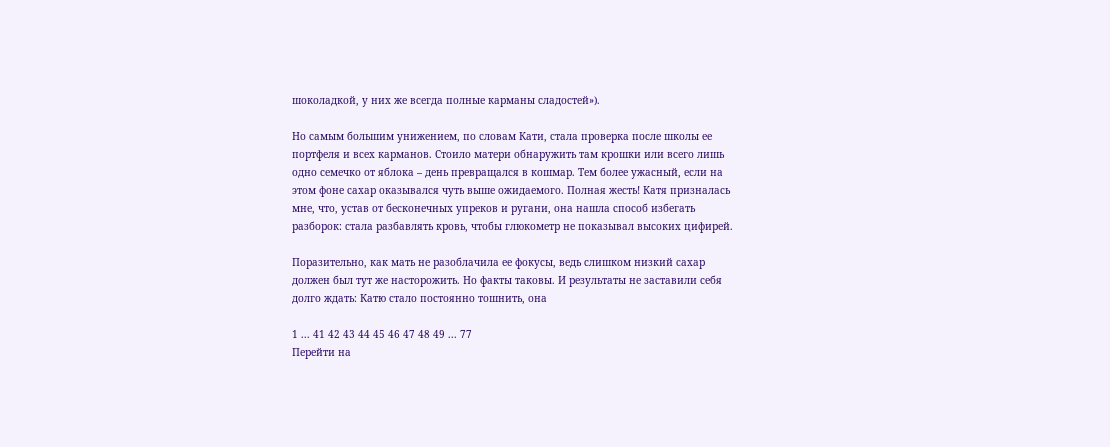шоколадкой, у них же всегда полные карманы сладостей»).

Но самым большим унижением, по словам Кати, стала проверка после школы ее портфеля и всех карманов. Стоило матери обнаружить там крошки или всего лишь одно семечко от яблока – день превращался в кошмар. Тем более ужасный, если на этом фоне сахар оказывался чуть выше ожидаемого. Полная жесть! Катя призналась мне, что, устав от бесконечных упреков и ругани, она нашла способ избегать разборок: стала разбавлять кровь, чтобы глюкометр не показывал высоких цифирей.

Поразительно, как мать не разоблачила ее фокусы, ведь слишком низкий сахар должен был тут же насторожить. Но факты таковы. И результаты не заставили себя долго ждать: Катю стало постоянно тошнить, она

1 ... 41 42 43 44 45 46 47 48 49 ... 77
Перейти на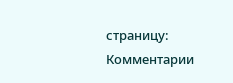страницу:
Комментарии